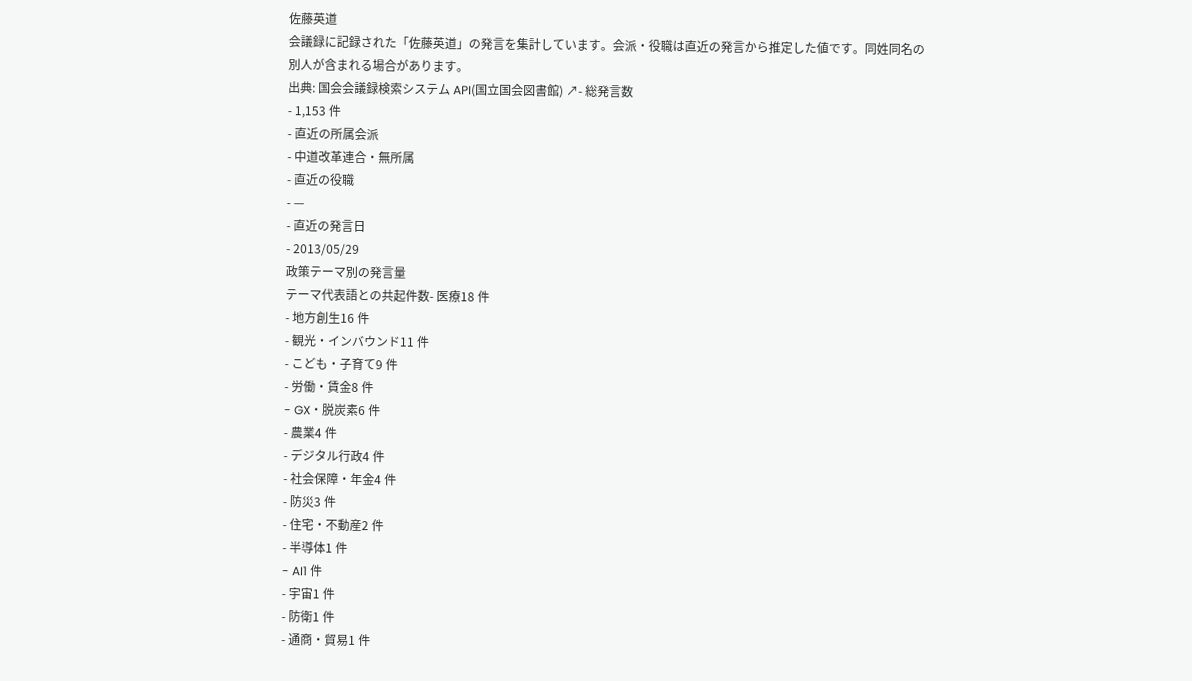佐藤英道
会議録に記録された「佐藤英道」の発言を集計しています。会派・役職は直近の発言から推定した値です。同姓同名の別人が含まれる場合があります。
出典: 国会会議録検索システム API(国立国会図書館) ↗- 総発言数
- 1,153 件
- 直近の所属会派
- 中道改革連合・無所属
- 直近の役職
- —
- 直近の発言日
- 2013/05/29
政策テーマ別の発言量
テーマ代表語との共起件数- 医療18 件
- 地方創生16 件
- 観光・インバウンド11 件
- こども・子育て9 件
- 労働・賃金8 件
- GX・脱炭素6 件
- 農業4 件
- デジタル行政4 件
- 社会保障・年金4 件
- 防災3 件
- 住宅・不動産2 件
- 半導体1 件
- AI1 件
- 宇宙1 件
- 防衛1 件
- 通商・貿易1 件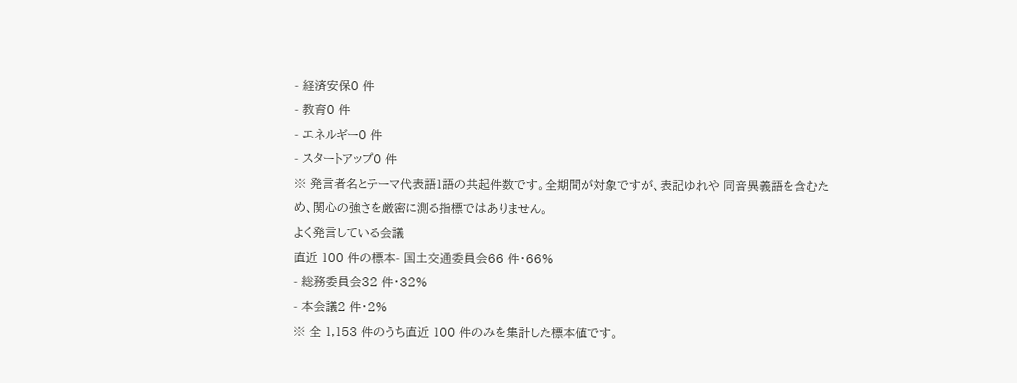- 経済安保0 件
- 教育0 件
- エネルギー0 件
- スタートアップ0 件
※ 発言者名とテーマ代表語1語の共起件数です。全期間が対象ですが、表記ゆれや 同音異義語を含むため、関心の強さを厳密に測る指標ではありません。
よく発言している会議
直近 100 件の標本- 国土交通委員会66 件・66%
- 総務委員会32 件・32%
- 本会議2 件・2%
※ 全 1,153 件のうち直近 100 件のみを集計した標本値です。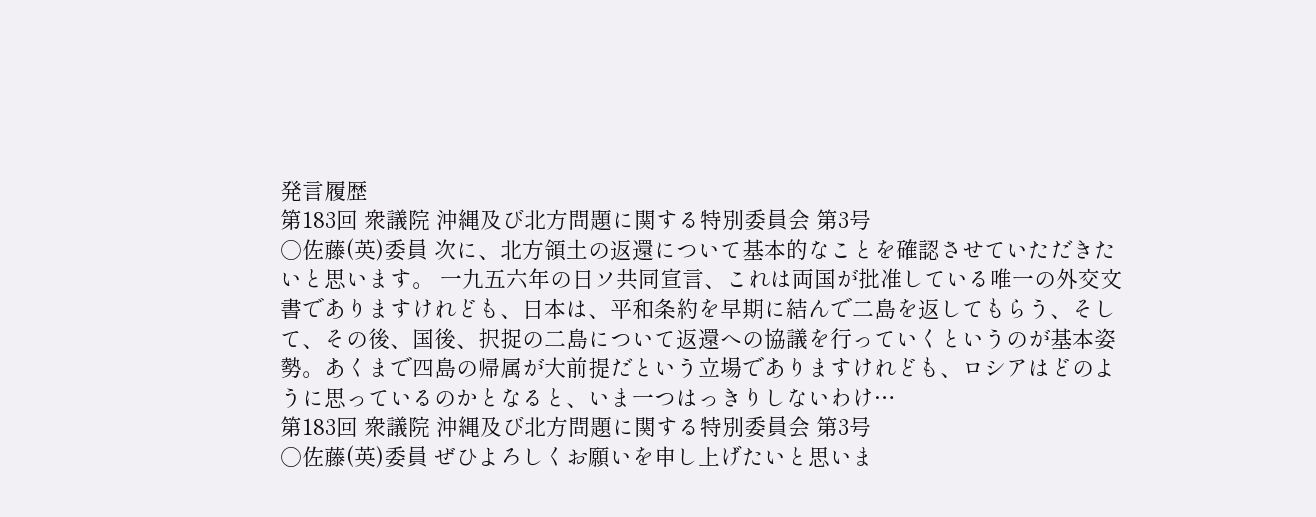発言履歴
第183回 衆議院 沖縄及び北方問題に関する特別委員会 第3号
○佐藤(英)委員 次に、北方領土の返還について基本的なことを確認させていただきたいと思います。 一九五六年の日ソ共同宣言、これは両国が批准している唯一の外交文書でありますけれども、日本は、平和条約を早期に結んで二島を返してもらう、そして、その後、国後、択捉の二島について返還への協議を行っていくというのが基本姿勢。あくまで四島の帰属が大前提だという立場でありますけれども、ロシアはどのように思っているのかとなると、いま一つはっきりしないわけ…
第183回 衆議院 沖縄及び北方問題に関する特別委員会 第3号
○佐藤(英)委員 ぜひよろしくお願いを申し上げたいと思いま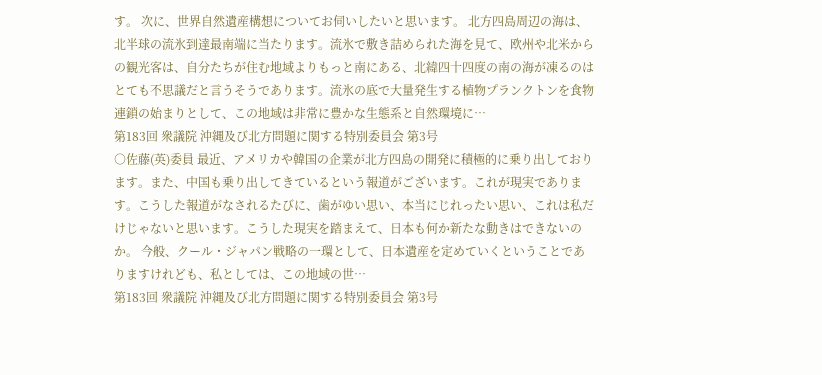す。 次に、世界自然遺産構想についてお伺いしたいと思います。 北方四島周辺の海は、北半球の流氷到達最南端に当たります。流氷で敷き詰められた海を見て、欧州や北米からの観光客は、自分たちが住む地域よりもっと南にある、北緯四十四度の南の海が凍るのはとても不思議だと言うそうであります。流氷の底で大量発生する植物プランクトンを食物連鎖の始まりとして、この地域は非常に豊かな生態系と自然環境に…
第183回 衆議院 沖縄及び北方問題に関する特別委員会 第3号
○佐藤(英)委員 最近、アメリカや韓国の企業が北方四島の開発に積極的に乗り出しております。また、中国も乗り出してきているという報道がございます。これが現実であります。こうした報道がなされるたびに、歯がゆい思い、本当にじれったい思い、これは私だけじゃないと思います。こうした現実を踏まえて、日本も何か新たな動きはできないのか。 今般、クール・ジャパン戦略の一環として、日本遺産を定めていくということでありますけれども、私としては、この地域の世…
第183回 衆議院 沖縄及び北方問題に関する特別委員会 第3号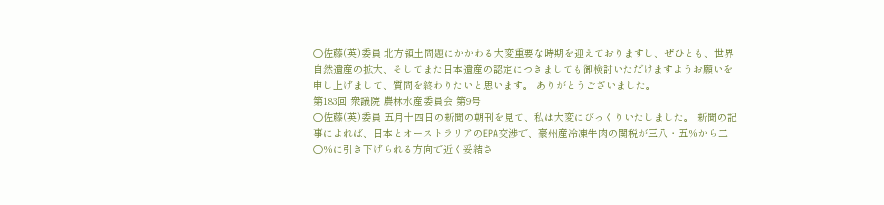○佐藤(英)委員 北方領土問題にかかわる大変重要な時期を迎えておりますし、ぜひとも、世界自然遺産の拡大、そしてまた日本遺産の認定につきましても御検討いただけますようお願いを申し上げまして、質問を終わりたいと思います。 ありがとうございました。
第183回 衆議院 農林水産委員会 第9号
○佐藤(英)委員 五月十四日の新聞の朝刊を見て、私は大変にびっくりいたしました。 新聞の記事によれば、日本とオーストラリアのEPA交渉で、豪州産冷凍牛肉の関税が三八・五%から二〇%に引き下げられる方向で近く妥結さ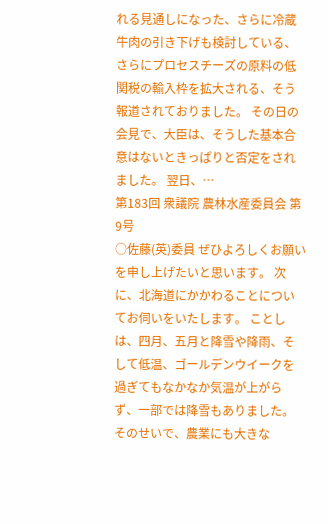れる見通しになった、さらに冷蔵牛肉の引き下げも検討している、さらにプロセスチーズの原料の低関税の輸入枠を拡大される、そう報道されておりました。 その日の会見で、大臣は、そうした基本合意はないときっぱりと否定をされました。 翌日、…
第183回 衆議院 農林水産委員会 第9号
○佐藤(英)委員 ぜひよろしくお願いを申し上げたいと思います。 次に、北海道にかかわることについてお伺いをいたします。 ことしは、四月、五月と降雪や降雨、そして低温、ゴールデンウイークを過ぎてもなかなか気温が上がらず、一部では降雪もありました。そのせいで、農業にも大きな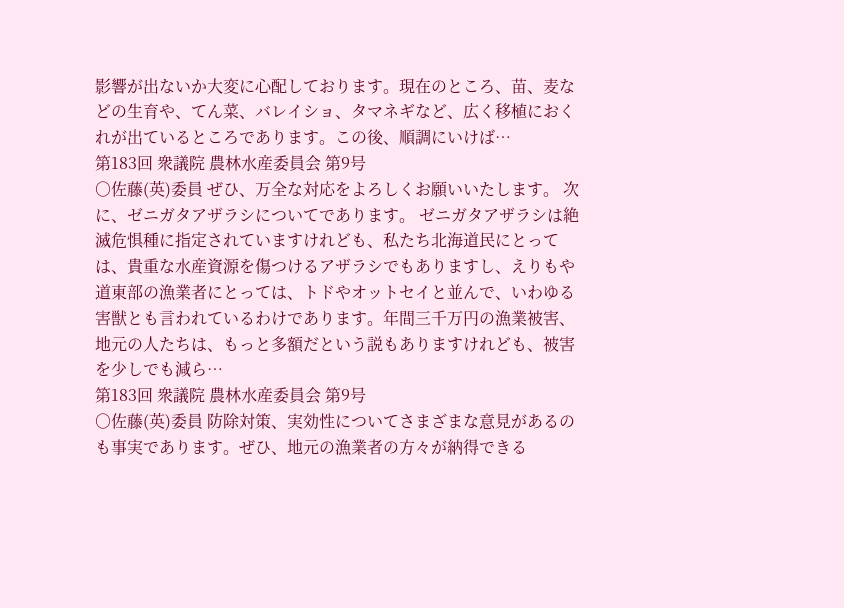影響が出ないか大変に心配しております。現在のところ、苗、麦などの生育や、てん菜、バレイショ、タマネギなど、広く移植におくれが出ているところであります。この後、順調にいけば…
第183回 衆議院 農林水産委員会 第9号
○佐藤(英)委員 ぜひ、万全な対応をよろしくお願いいたします。 次に、ゼニガタアザラシについてであります。 ゼニガタアザラシは絶滅危惧種に指定されていますけれども、私たち北海道民にとっては、貴重な水産資源を傷つけるアザラシでもありますし、えりもや道東部の漁業者にとっては、トドやオットセイと並んで、いわゆる害獣とも言われているわけであります。年間三千万円の漁業被害、地元の人たちは、もっと多額だという説もありますけれども、被害を少しでも減ら…
第183回 衆議院 農林水産委員会 第9号
○佐藤(英)委員 防除対策、実効性についてさまざまな意見があるのも事実であります。ぜひ、地元の漁業者の方々が納得できる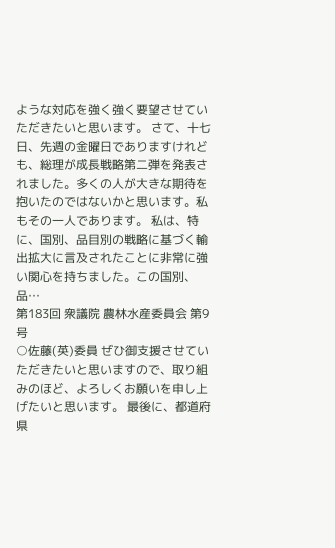ような対応を強く強く要望させていただきたいと思います。 さて、十七日、先週の金曜日でありますけれども、総理が成長戦略第二弾を発表されました。多くの人が大きな期待を抱いたのではないかと思います。私もその一人であります。 私は、特に、国別、品目別の戦略に基づく輸出拡大に言及されたことに非常に強い関心を持ちました。この国別、品…
第183回 衆議院 農林水産委員会 第9号
○佐藤(英)委員 ぜひ御支援させていただきたいと思いますので、取り組みのほど、よろしくお願いを申し上げたいと思います。 最後に、都道府県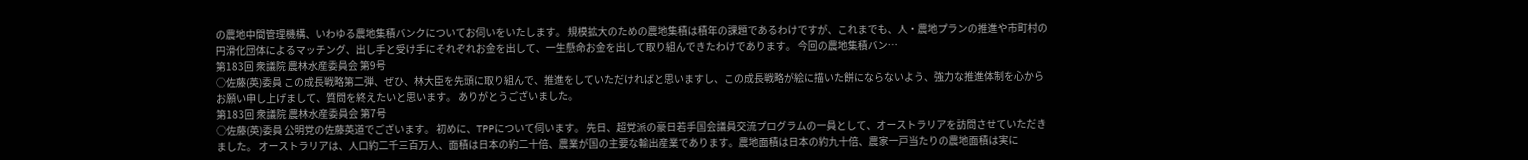の農地中間管理機構、いわゆる農地集積バンクについてお伺いをいたします。 規模拡大のための農地集積は積年の課題であるわけですが、これまでも、人・農地プランの推進や市町村の円滑化団体によるマッチング、出し手と受け手にそれぞれお金を出して、一生懸命お金を出して取り組んできたわけであります。 今回の農地集積バン…
第183回 衆議院 農林水産委員会 第9号
○佐藤(英)委員 この成長戦略第二弾、ぜひ、林大臣を先頭に取り組んで、推進をしていただければと思いますし、この成長戦略が絵に描いた餅にならないよう、強力な推進体制を心からお願い申し上げまして、質問を終えたいと思います。 ありがとうございました。
第183回 衆議院 農林水産委員会 第7号
○佐藤(英)委員 公明党の佐藤英道でございます。 初めに、TPPについて伺います。 先日、超党派の豪日若手国会議員交流プログラムの一員として、オーストラリアを訪問させていただきました。 オーストラリアは、人口約二千三百万人、面積は日本の約二十倍、農業が国の主要な輸出産業であります。農地面積は日本の約九十倍、農家一戸当たりの農地面積は実に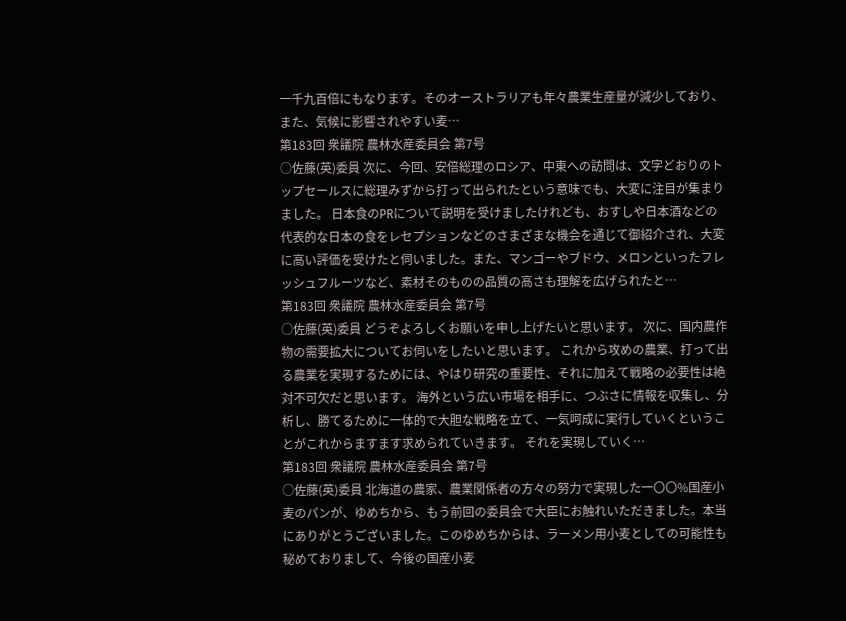一千九百倍にもなります。そのオーストラリアも年々農業生産量が減少しており、また、気候に影響されやすい麦…
第183回 衆議院 農林水産委員会 第7号
○佐藤(英)委員 次に、今回、安倍総理のロシア、中東への訪問は、文字どおりのトップセールスに総理みずから打って出られたという意味でも、大変に注目が集まりました。 日本食のPRについて説明を受けましたけれども、おすしや日本酒などの代表的な日本の食をレセプションなどのさまざまな機会を通じて御紹介され、大変に高い評価を受けたと伺いました。また、マンゴーやブドウ、メロンといったフレッシュフルーツなど、素材そのものの品質の高さも理解を広げられたと…
第183回 衆議院 農林水産委員会 第7号
○佐藤(英)委員 どうぞよろしくお願いを申し上げたいと思います。 次に、国内農作物の需要拡大についてお伺いをしたいと思います。 これから攻めの農業、打って出る農業を実現するためには、やはり研究の重要性、それに加えて戦略の必要性は絶対不可欠だと思います。 海外という広い市場を相手に、つぶさに情報を収集し、分析し、勝てるために一体的で大胆な戦略を立て、一気呵成に実行していくということがこれからますます求められていきます。 それを実現していく…
第183回 衆議院 農林水産委員会 第7号
○佐藤(英)委員 北海道の農家、農業関係者の方々の努力で実現した一〇〇%国産小麦のパンが、ゆめちから、もう前回の委員会で大臣にお触れいただきました。本当にありがとうございました。このゆめちからは、ラーメン用小麦としての可能性も秘めておりまして、今後の国産小麦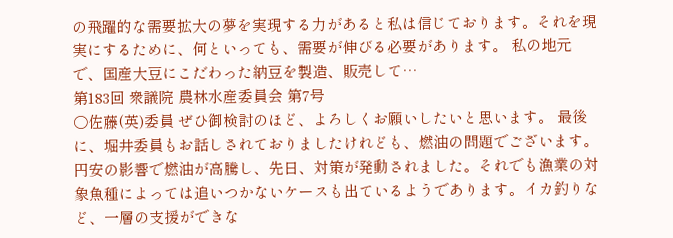の飛躍的な需要拡大の夢を実現する力があると私は信じております。それを現実にするために、何といっても、需要が伸びる必要があります。 私の地元で、国産大豆にこだわった納豆を製造、販売して…
第183回 衆議院 農林水産委員会 第7号
○佐藤(英)委員 ぜひ御検討のほど、よろしくお願いしたいと思います。 最後に、堀井委員もお話しされておりましたけれども、燃油の問題でございます。 円安の影響で燃油が高騰し、先日、対策が発動されました。それでも漁業の対象魚種によっては追いつかないケースも出ているようであります。イカ釣りなど、一層の支援ができな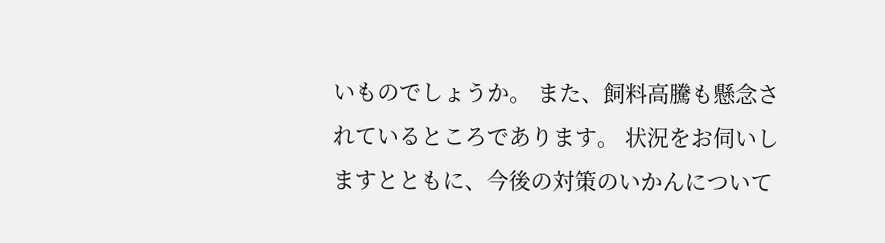いものでしょうか。 また、飼料高騰も懸念されているところであります。 状況をお伺いしますとともに、今後の対策のいかんについて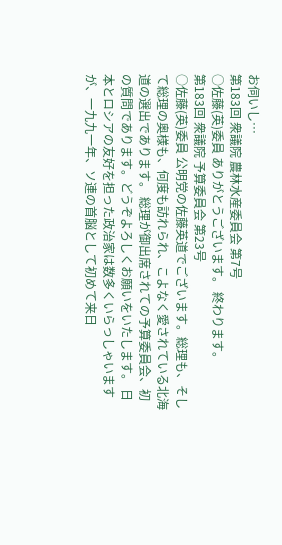お伺いし…
第183回 衆議院 農林水産委員会 第7号
○佐藤(英)委員 ありがとうございます。 終わります。
第183回 衆議院 予算委員会 第23号
○佐藤(英)委員 公明党の佐藤英道でございます。総理も、そして総理の奥様も、何度も訪れられ、こよなく愛されている北海道の選出であります。 総理が御出席されての予算委員会、初の質問であります。どうぞよろしくお願いをいたします。 日本とロシアの友好を担った政治家は数多くいらっしゃいますが、一九九一年、ソ連の首脳として初めて来日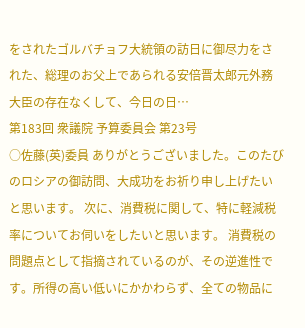をされたゴルバチョフ大統領の訪日に御尽力をされた、総理のお父上であられる安倍晋太郎元外務大臣の存在なくして、今日の日…
第183回 衆議院 予算委員会 第23号
○佐藤(英)委員 ありがとうございました。このたびのロシアの御訪問、大成功をお祈り申し上げたいと思います。 次に、消費税に関して、特に軽減税率についてお伺いをしたいと思います。 消費税の問題点として指摘されているのが、その逆進性です。所得の高い低いにかかわらず、全ての物品に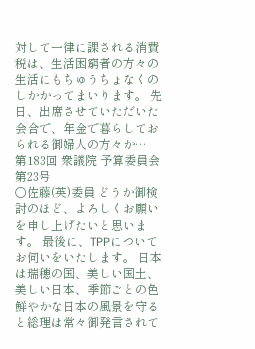対して一律に課される消費税は、生活困窮者の方々の生活にもちゅうちょなくのしかかってまいります。 先日、出席させていただいた会合で、年金で暮らしておられる御婦人の方々か…
第183回 衆議院 予算委員会 第23号
○佐藤(英)委員 どうか御検討のほど、よろしくお願いを申し上げたいと思います。 最後に、TPPについてお伺いをいたします。 日本は瑞穂の国、美しい国土、美しい日本、季節ごとの色鮮やかな日本の風景を守ると総理は常々御発言されて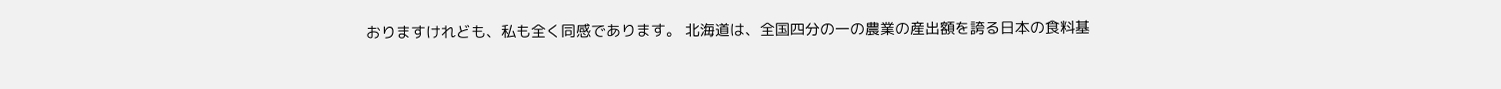おりますけれども、私も全く同感であります。 北海道は、全国四分の一の農業の産出額を誇る日本の食料基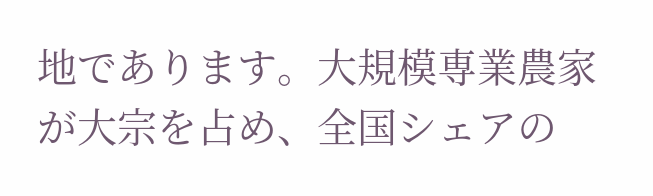地であります。大規模専業農家が大宗を占め、全国シェアの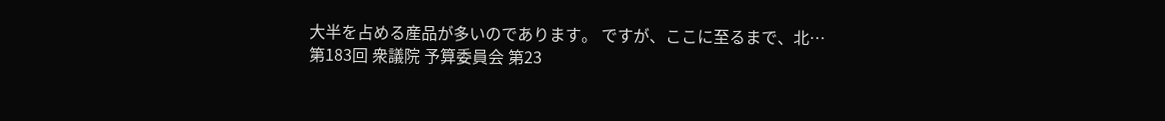大半を占める産品が多いのであります。 ですが、ここに至るまで、北…
第183回 衆議院 予算委員会 第23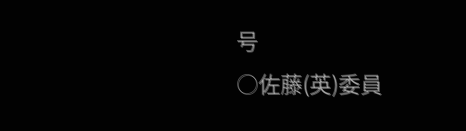号
○佐藤(英)委員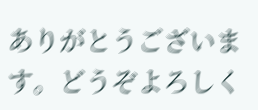ありがとうございます。どうぞよろしく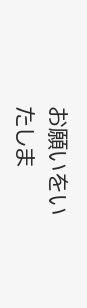お願いをいたしま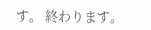す。 終わります。